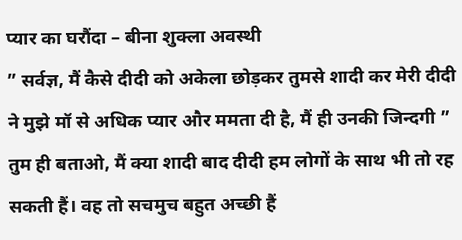प्यार का घरौंदा – बीना शुक्ला अवस्थी
” सर्वज्ञ, मैं कैसे दीदी को अकेला छोड़कर तुमसे शादी कर मेरी दीदी ने मुझे मॉ से अधिक प्यार और ममता दी है, मैं ही उनकी जिन्दगी ” तुम ही बताओ, मैं क्या शादी बाद दीदी हम लोगों के साथ भी तो रह सकती हैं। वह तो सचमुच बहुत अच्छी हैं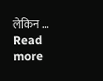लेकिन … Read more